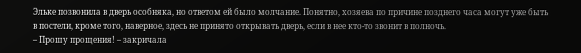Эльке позвонила в дверь особняка, но ответом ей было молчание. Понятно, хозяева по причине позднего часа могут уже быть в постели, кроме того, наверное, здесь не принято открывать дверь, если в нее кто-то звонит в полночь.
– Прошу прощения! – закричала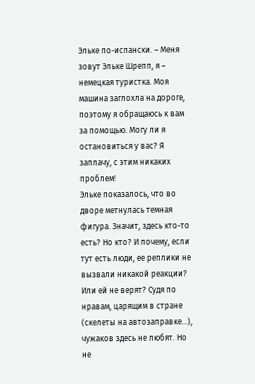Эльке по-испански. – Меня зовут Эльке Шрепп, я – немецкая туристка. Моя машина заглохла на дороге, поэтому я обращаюсь к вам за помощью. Могу ли я остановиться у вас? Я заплачу, с этим никаких проблем!
Эльке показалось, что во дворе метнулась темная фигура. Значит, здесь кто-то есть? Но кто? И почему, если тут есть люди, ее реплики не вызвали никакой реакции? Или ей не верят? Судя по нравам, царящим в стране (скелеты на автозаправке...), чужаков здесь не любят. Но не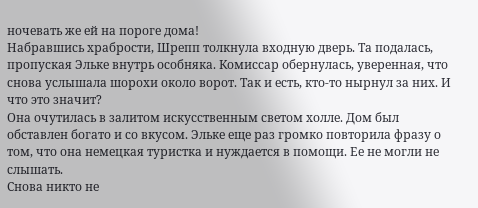ночевать же ей на пороге дома!
Набравшись храбрости, Шрепп толкнула входную дверь. Та подалась, пропуская Эльке внутрь особняка. Комиссар обернулась, уверенная, что снова услышала шорохи около ворот. Так и есть, кто-то нырнул за них. И что это значит?
Она очутилась в залитом искусственным светом холле. Дом был обставлен богато и со вкусом. Эльке еще раз громко повторила фразу о том, что она немецкая туристка и нуждается в помощи. Ее не могли не слышать.
Снова никто не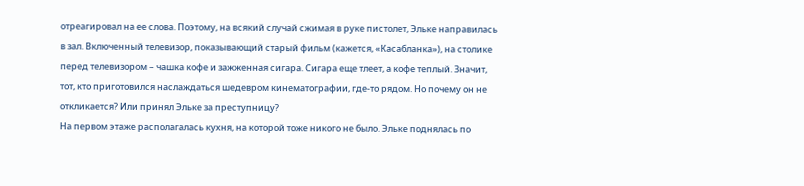отреагировал на ее слова. Поэтому, на всякий случай сжимая в руке пистолет, Эльке направилась в зал. Включенный телевизор, показывающий старый фильм (кажется, «Касабланка»), на столике перед телевизором – чашка кофе и зажженная сигара. Сигара еще тлеет, а кофе теплый. Значит, тот, кто приготовился наслаждаться шедевром кинематографии, где-то рядом. Но почему он не откликается? Или принял Эльке за преступницу?
На первом этаже располагалась кухня, на которой тоже никого не было. Эльке поднялась по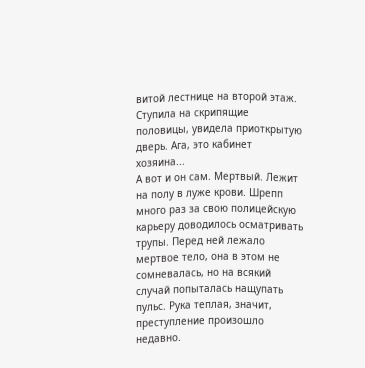витой лестнице на второй этаж. Ступила на скрипящие половицы, увидела приоткрытую дверь. Ага, это кабинет хозяина...
А вот и он сам. Мертвый. Лежит на полу в луже крови. Шрепп много раз за свою полицейскую карьеру доводилось осматривать трупы. Перед ней лежало мертвое тело, она в этом не сомневалась, но на всякий случай попыталась нащупать пульс. Рука теплая, значит, преступление произошло недавно.